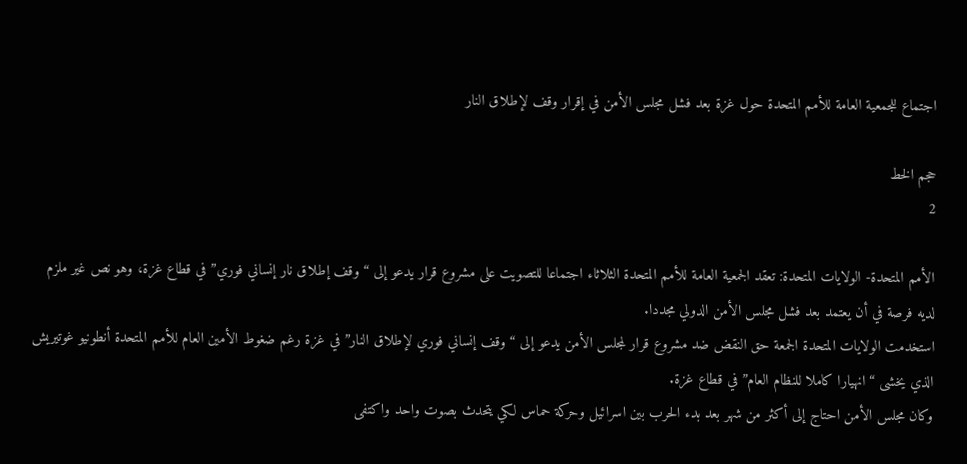اجتماع للجمعية العامة للأمم المتحدة حول غزة بعد فشل مجلس الأمن في إقرار وقف لإطلاق النار

حجم الخط
2

الأمم المتحدة- الولايات المتحدة: تعقد الجمعية العامة للأمم المتحدة الثلاثاء اجتماعا للتصويت على مشروع قرار يدعو إلى “وقف إطلاق نار إنساني فوري” في قطاع غزة، وهو نص غير ملزم لديه فرصة في أن يعتمد بعد فشل مجلس الأمن الدولي مجددا.
استخدمت الولايات المتحدة الجمعة حق النقض ضد مشروع قرار لمجلس الأمن يدعو إلى “وقف إنساني فوري لإطلاق النار” في غزة رغم ضغوط الأمين العام للأمم المتحدة أنطونيو غوتيريش الذي يخشى “انهيارا كاملا للنظام العام” في قطاع غزة.
وكان مجلس الأمن احتاج إلى أكثر من شهر بعد بدء الحرب بين اسرائيل وحركة حماس لكي يتحدث بصوت واحد واكتفى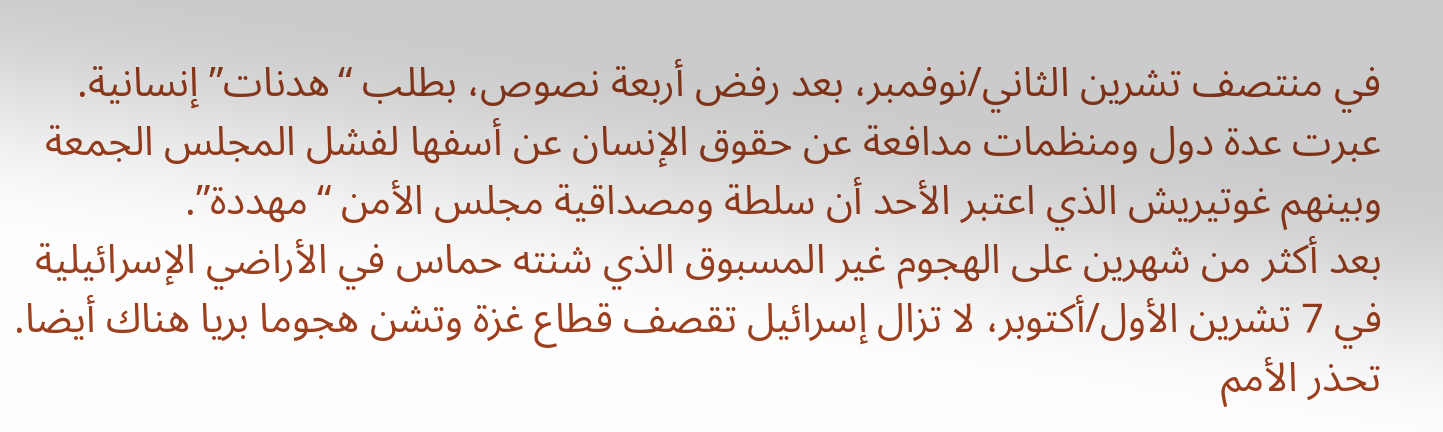في منتصف تشرين الثاني/نوفمبر، بعد رفض أربعة نصوص، بطلب “هدنات” إنسانية.
عبرت عدة دول ومنظمات مدافعة عن حقوق الإنسان عن أسفها لفشل المجلس الجمعة وبينهم غوتيريش الذي اعتبر الأحد أن سلطة ومصداقية مجلس الأمن “مهددة”.
بعد أكثر من شهرين على الهجوم غير المسبوق الذي شنته حماس في الأراضي الإسرائيلية في 7 تشرين الأول/أكتوبر، لا تزال إسرائيل تقصف قطاع غزة وتشن هجوما بريا هناك أيضا.
تحذر الأمم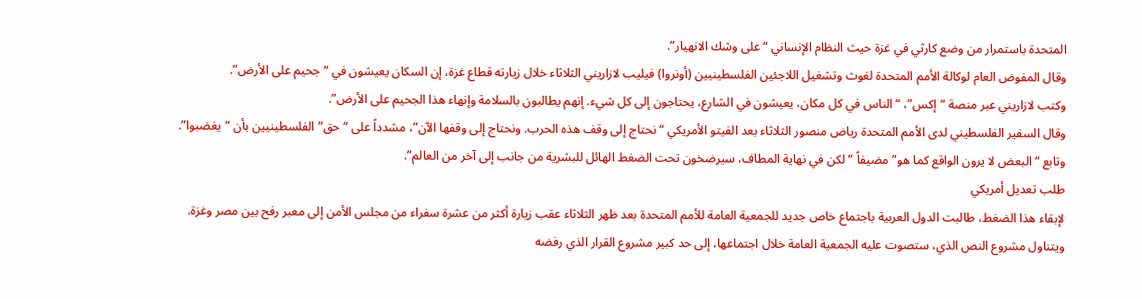المتحدة باستمرار من وضع كارثي في غزة حيث النظام الإنساني “على وشك الانهيار”.
وقال المفوض العام لوكالة الأمم المتحدة لغوث وتشغيل اللاجئين الفلسطينيين (أونروا) فيليب لازاريني الثلاثاء خلال زيارته قطاع غزة، إن السكان يعيشون في “جحيم على الأرض”.
وكتب لازاريني عبر منصة “إكس”، “الناس في كل مكان، يعيشون في الشارع، يحتاجون إلى كل شيء. إنهم يطالبون بالسلامة وإنهاء هذا الجحيم على الأرض”.
وقال السفير الفلسطيني لدى الأمم المتحدة رياض منصور الثلاثاء بعد الفيتو الأمريكي “نحتاج إلى وقف هذه الحرب. ونحتاج إلى وقفها الآن”، مشدداً على “حق” الفلسطينيين بأن “يغضبوا”.
وتابع “البعض لا يرون الواقع كما هو” مضيفاً “لكن في نهاية المطاف، سيرضخون تحت الضغط الهائل للبشرية من جانب إلى آخر من العالم”.
طلب تعديل أمريكي
لإبقاء هذا الضغط، طالبت الدول العربية باجتماع خاص جديد للجمعية العامة للأمم المتحدة بعد ظهر الثلاثاء عقب زيارة أكثر من عشرة سفراء من مجلس الأمن إلى معبر رفح بين مصر وغزة.
ويتناول مشروع النص الذي، ستصوت عليه الجمعية العامة خلال اجتماعها، إلى حد كبير مشروع القرار الذي رفضه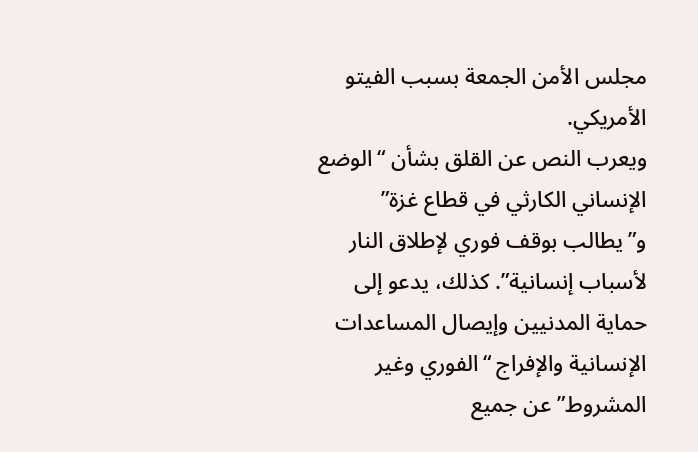مجلس الأمن الجمعة بسبب الفيتو الأمريكي.
ويعرب النص عن القلق بشأن “الوضع الإنساني الكارثي في قطاع غزة” و”يطالب بوقف فوري لإطلاق النار لأسباب إنسانية”. كذلك، يدعو إلى حماية المدنيين وإيصال المساعدات الإنسانية والإفراج “الفوري وغير المشروط” عن جميع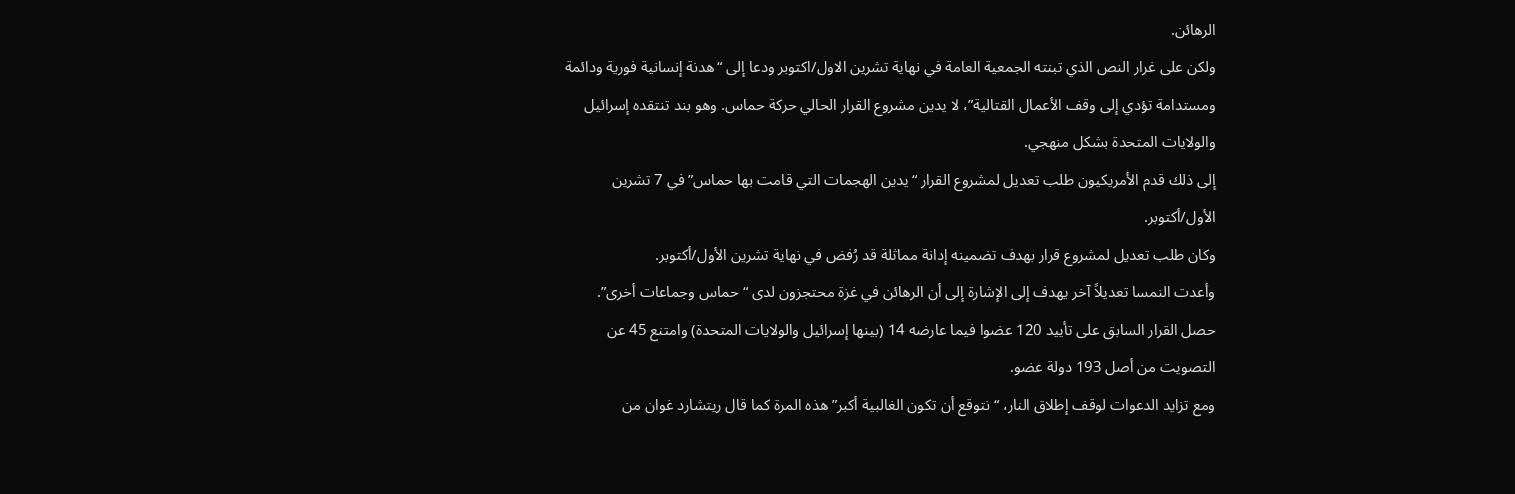الرهائن.
ولكن على غرار النص الذي تبنته الجمعية العامة في نهاية تشرين الاول/اكتوبر ودعا إلى “هدنة إنسانية فورية ودائمة ومستدامة تؤدي إلى وقف الأعمال القتالية”، لا يدين مشروع القرار الحالي حركة حماس. وهو بند تنتقده إسرائيل والولايات المتحدة بشكل منهجي.
إلى ذلك قدم الأمريكيون طلب تعديل لمشروع القرار “يدين الهجمات التي قامت بها حماس” في 7 تشرين الأول/أكتوبر.
وكان طلب تعديل لمشروع قرار بهدف تضمينه إدانة مماثلة قد رُفض في نهاية تشرين الأول/أكتوبر.
وأعدت النمسا تعديلاً آخر يهدف إلى الإشارة إلى أن الرهائن في غزة محتجزون لدى “حماس وجماعات أخرى”.
حصل القرار السابق على تأييد 120 عضوا فيما عارضه 14 (بينها إسرائيل والولايات المتحدة) وامتنع 45 عن التصويت من أصل 193 دولة عضو.
ومع تزايد الدعوات لوقف إطلاق النار، “نتوقع أن تكون الغالبية أكبر” هذه المرة كما قال ريتشارد غوان من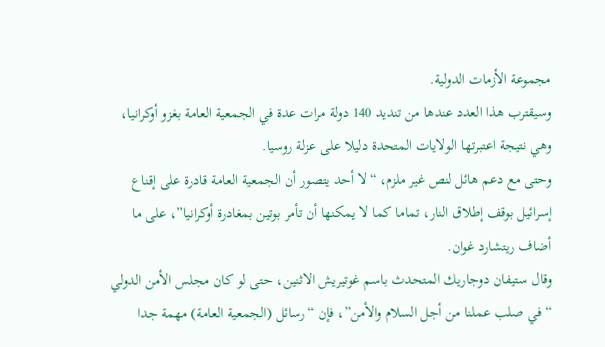مجموعة الأزمات الدولية.
وسيقترب هذا العدد عندها من تنديد 140 دولة مرات عدة في الجمعية العامة بغزو أوكرانيا، وهي نتيجة اعتبرتها الولايات المتحدة دليلا على عزلة روسيا.
وحتى مع دعم هائل لنص غير ملزم، “لا أحد يتصور أن الجمعية العامة قادرة على إقناع إسرائيل بوقف إطلاق النار، تماما كما لا يمكنها أن تأمر بوتين بمغادرة أوكرانيا”، على ما أضاف ريتشارد غوان.
وقال ستيفان دوجاريك المتحدث باسم غوتيريش الاثنين، حتى لو كان مجلس الأمن الدولي “في صلب عملنا من أجل السلام والأمن”، فإن “رسائل (الجمعية العامة) مهمة جدا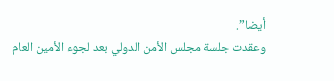أيضا”.
وعقدت جلسة مجلس الأمن الدولي بعد لجوء الأمين العام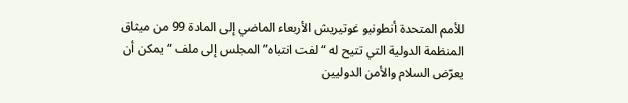للأمم المتحدة أنطونيو غوتيريش الأربعاء الماضي إلى المادة 99 من ميثاق المنظمة الدولية التي تتيح له “لفت انتباه” المجلس إلى ملف “يمكن أن يعرّض السلام والأمن الدوليين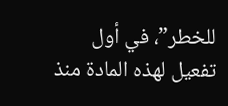للخطر”، في أول تفعيل لهذه المادة منذ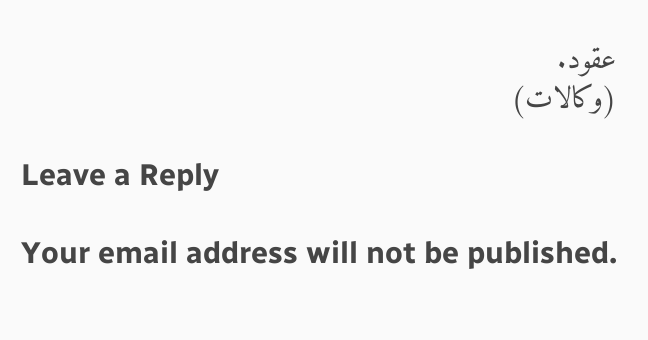عقود.
(وكالات)

Leave a Reply

Your email address will not be published.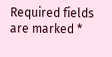Required fields are marked *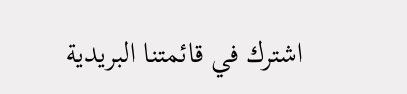اشترك في قائمتنا البريدية